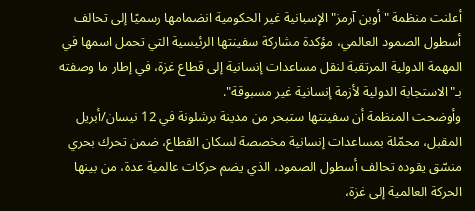أعلنت منظمة "أوبن آرمز" الإسبانية غير الحكومية انضمامها رسميًا إلى تحالف أسطول الصمود العالمي، مؤكدة مشاركة سفينتها الرئيسية التي تحمل اسمها في المهمة الدولية المرتقبة لنقل مساعدات إنسانية إلى قطاع غزة، في إطار ما وصفته بـ"الاستجابة الدولية لأزمة إنسانية غير مسبوقة".
وأوضحت المنظمة أن سفينتها ستبحر من مدينة برشلونة في 12 نيسان/أبريل المقبل، محمّلة بمساعدات إنسانية مخصصة لسكان القطاع، ضمن تحرك بحري منسّق يقوده تحالف أسطول الصمود، الذي يضم حركات عالمية عدة، من بينها الحركة العالمية إلى غزة،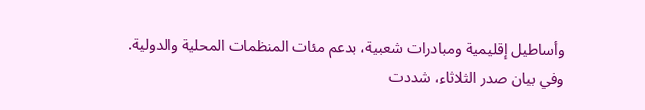وأساطيل إقليمية ومبادرات شعبية، بدعم مئات المنظمات المحلية والدولية.
وفي بيان صدر الثلاثاء، شددت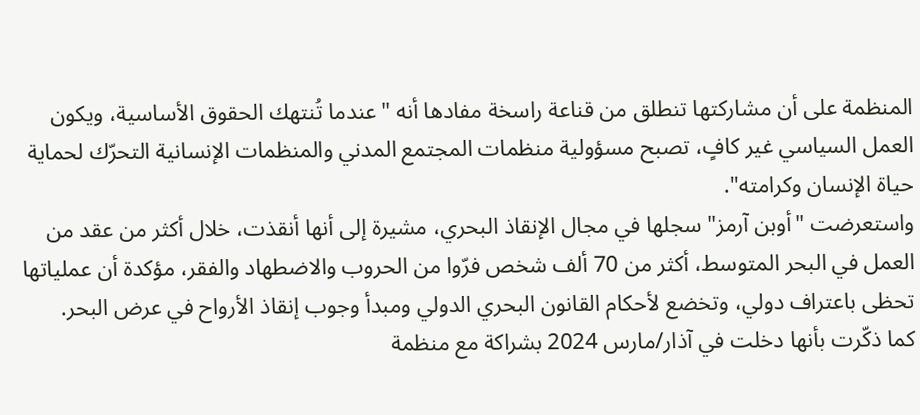المنظمة على أن مشاركتها تنطلق من قناعة راسخة مفادها أنه "عندما تُنتهك الحقوق الأساسية، ويكون العمل السياسي غير كافٍ، تصبح مسؤولية منظمات المجتمع المدني والمنظمات الإنسانية التحرّك لحماية حياة الإنسان وكرامته".
واستعرضت "أوبن آرمز" سجلها في مجال الإنقاذ البحري، مشيرة إلى أنها أنقذت، خلال أكثر من عقد من العمل في البحر المتوسط، أكثر من 70 ألف شخص فرّوا من الحروب والاضطهاد والفقر، مؤكدة أن عملياتها تحظى باعتراف دولي، وتخضع لأحكام القانون البحري الدولي ومبدأ وجوب إنقاذ الأرواح في عرض البحر.
كما ذكّرت بأنها دخلت في آذار/مارس 2024 بشراكة مع منظمة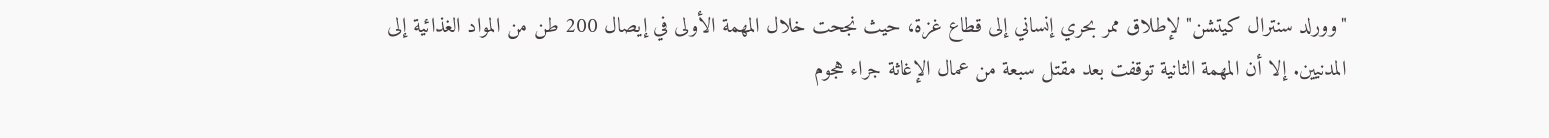"وورلد سنترال كيتشن" لإطلاق ممر بحري إنساني إلى قطاع غزة، حيث نجحت خلال المهمة الأولى في إيصال 200 طن من المواد الغذائية إلى المدنيين. إلا أن المهمة الثانية توقفت بعد مقتل سبعة من عمال الإغاثة جراء هجوم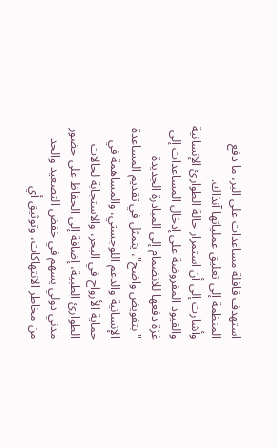استهدف قافلة مساعدات على البر، ما دفع المنظمة إلى تعليق عملياتها آنذاك.
وأشارت إلى أن استمرار حالة الطوارئ الإنسانية والقيود المفروضة على إدخال المساعدات إلى غزة دفعها للانضمام إلى المبادرة الجديدة "بتفويض واضح"، يتمثل في تقديم المساعدة الإنسانية والدعم اللوجستي، والمساهمة في حماية الأرواح في البحر، والاستجابة لحالات الطوارئ الطبية، إضافة إلى الحفاظ على حضور مدني دولي يسهم في خفض التصعيد والحد من مخاطر الانتهاكات، وتوثيق أي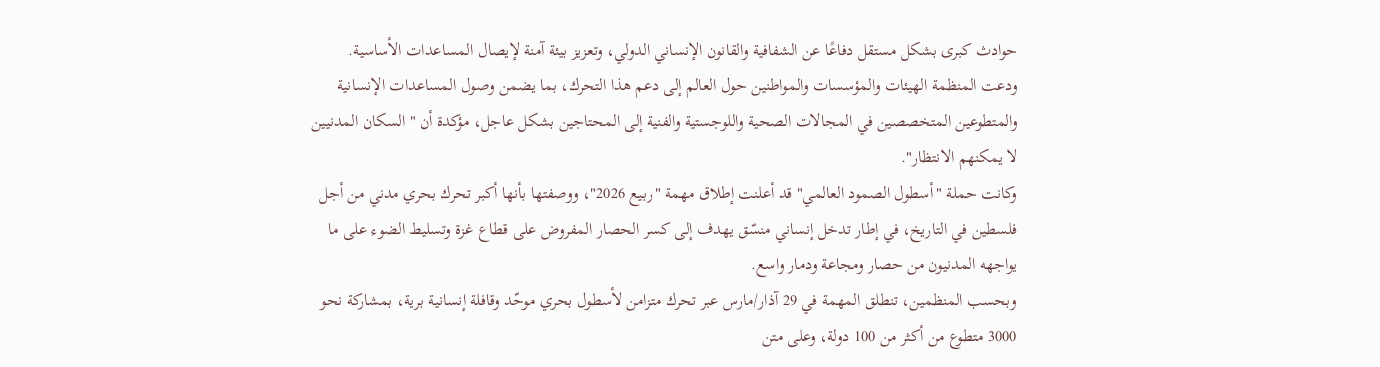حوادث كبرى بشكل مستقل دفاعًا عن الشفافية والقانون الإنساني الدولي، وتعزيز بيئة آمنة لإيصال المساعدات الأساسية.
ودعت المنظمة الهيئات والمؤسسات والمواطنين حول العالم إلى دعم هذا التحرك، بما يضمن وصول المساعدات الإنسانية والمتطوعين المتخصصين في المجالات الصحية واللوجستية والفنية إلى المحتاجين بشكل عاجل، مؤكدة أن "السكان المدنيين لا يمكنهم الانتظار".
وكانت حملة "أسطول الصمود العالمي" قد أعلنت إطلاق مهمة "ربيع 2026"، ووصفتها بأنها أكبر تحرك بحري مدني من أجل فلسطين في التاريخ، في إطار تدخل إنساني منسّق يهدف إلى كسر الحصار المفروض على قطاع غزة وتسليط الضوء على ما يواجهه المدنيون من حصار ومجاعة ودمار واسع.
وبحسب المنظمين، تنطلق المهمة في 29 آذار/مارس عبر تحرك متزامن لأسطول بحري موحّد وقافلة إنسانية برية، بمشاركة نحو 3000 متطوع من أكثر من 100 دولة، وعلى متن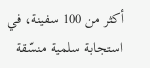أكثر من 100 سفينة، في استجابة سلمية منسّقة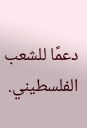دعمًا للشعب الفلسطيني.